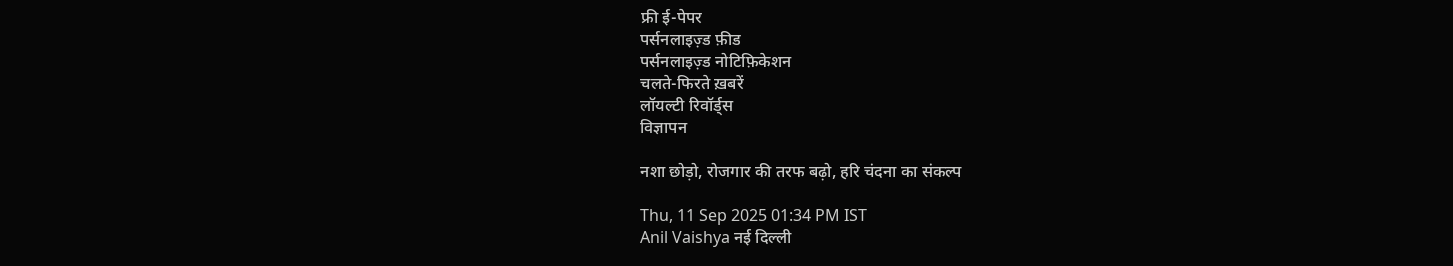फ्री ई-पेपर
पर्सनलाइज़्ड फ़ीड
पर्सनलाइज़्ड नोटिफ़िकेशन
चलते-फिरते ख़बरें
लॉयल्टी रिवॉर्ड्स
विज्ञापन

नशा छोड़ो, रोजगार की तरफ बढ़ो, हरि चंदना का संकल्प

Thu, 11 Sep 2025 01:34 PM IST
Anil Vaishya नई दिल्ली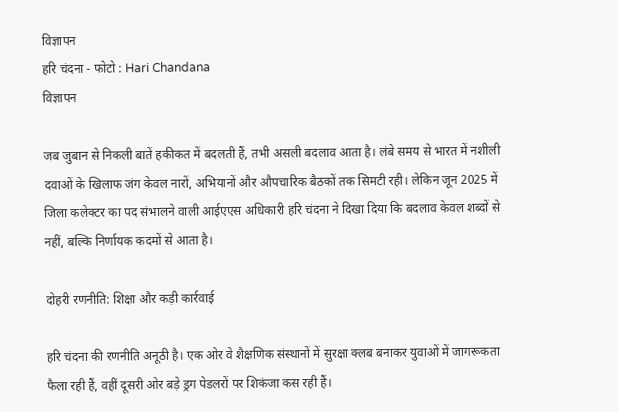विज्ञापन
हरि चंदना - फोटो : Hari Chandana
विज्ञापन

जब जुबान से निकली बातें हकीकत में बदलती हैं, तभी असली बदलाव आता है। लंबे समय से भारत में नशीली दवाओं के खिलाफ जंग केवल नारों, अभियानों और औपचारिक बैठकों तक सिमटी रही। लेकिन जून 2025 में जिला कलेक्टर का पद संभालने वाली आईएएस अधिकारी हरि चंदना ने दिखा दिया कि बदलाव केवल शब्दों से नहीं, बल्कि निर्णायक कदमों से आता है।

दोहरी रणनीति: शिक्षा और कड़ी कार्रवाई

हरि चंदना की रणनीति अनूठी है। एक ओर वे शैक्षणिक संस्थानों में सुरक्षा क्लब बनाकर युवाओं में जागरूकता फैला रही हैं, वहीं दूसरी ओर बड़े ड्रग पेडलरों पर शिकंजा कस रही हैं।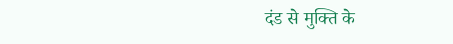दंड से मुक्ति के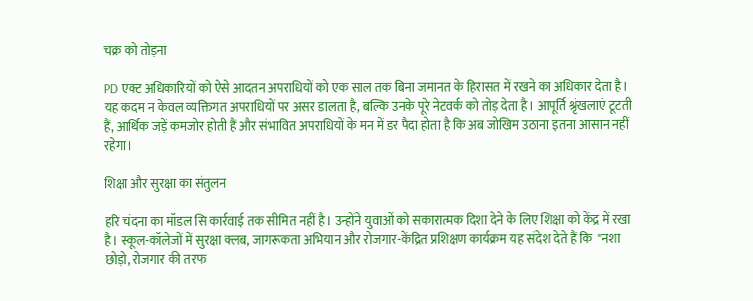चक्र को तोड़ना

PD एक्ट अधिकारियों को ऐसे आदतन अपराधियों को एक साल तक बिना जमानत के हिरासत में रखने का अधिकार देता है। यह कदम न केवल व्यक्तिगत अपराधियों पर असर डालता है, बल्कि उनके पूरे नेटवर्क को तोड़ देता है। आपूर्ति श्रृंखलाएं टूटती हैं, आर्थिक जड़ें कमजोर होती हैं और संभावित अपराधियों के मन में डर पैदा होता है कि अब जोखिम उठाना इतना आसान नहीं रहेगा।

शिक्षा और सुरक्षा का संतुलन

हरि चंदना का मॉडल सि कार्रवाई तक सीमित नहीं है। उन्होंने युवाओं को सकारात्मक दिशा देने के लिए शिक्षा को केंद्र में रखा है। स्कूल-कॉलेजों में सुरक्षा क्लब, जागरूकता अभियान और रोजगार-केंद्रित प्रशिक्षण कार्यक्रम यह संदेश देते हैं कि  "नशा छोड़ो, रोजगार की तरफ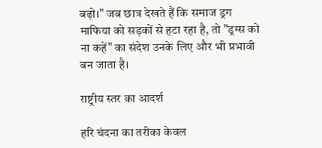बढ़ो।" जब छात्र देखते हैं कि समाज ड्रग माफिया को सड़कों से हटा रहा है, तो "ड्रग्स को ना कहें" का संदेश उनके लिए और भी प्रभावी बन जाता है।

राष्ट्रीय स्तर का आदर्श

हरि चंदना का तरीका केवल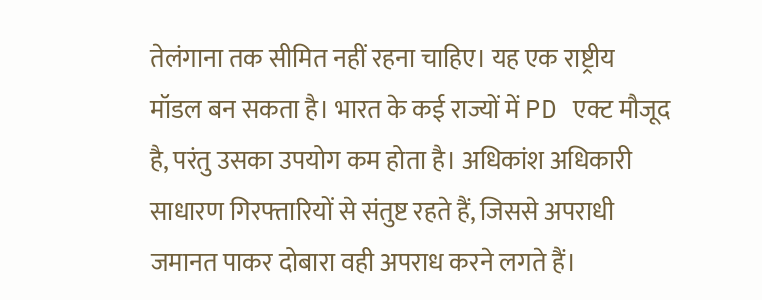तेलंगाना तक सीमित नहीं रहना चाहिए। यह एक राष्ट्रीय मॉडल बन सकता है। भारत के कई राज्यों में PD एक्ट मौजूद है, परंतु उसका उपयोग कम होता है। अधिकांश अधिकारी साधारण गिरफ्तारियों से संतुष्ट रहते हैं, जिससे अपराधी जमानत पाकर दोबारा वही अपराध करने लगते हैं।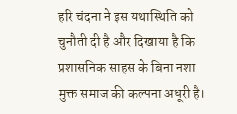हरि चंदना ने इस यथास्थिति को चुनौती दी है और दिखाया है कि प्रशासनिक साहस के बिना नशा मुक्त समाज की कल्पना अधूरी है।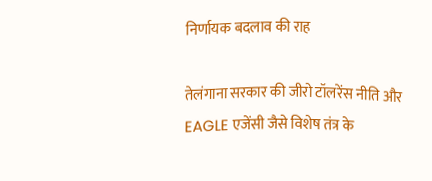निर्णायक बदलाव की राह

तेलंगाना सरकार की जीरो टॉलरेंस नीति और EAGLE एजेंसी जैसे विशेष तंत्र के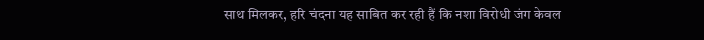साथ मिलकर, हरि चंदना यह साबित कर रही हैं कि नशा विरोधी जंग केवल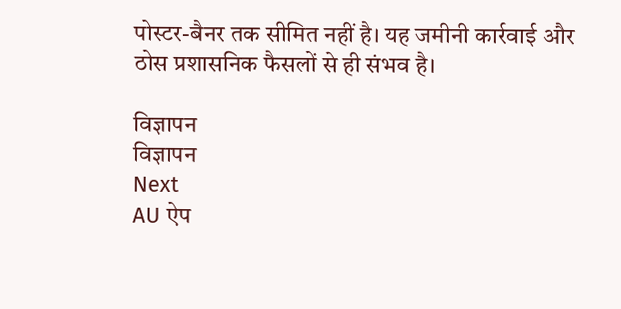पोस्टर-बैनर तक सीमित नहीं है। यह जमीनी कार्रवाई और ठोस प्रशासनिक फैसलों से ही संभव है।

विज्ञापन
विज्ञापन
Next
AU ऐप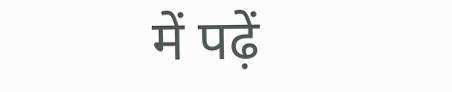में पढ़ें